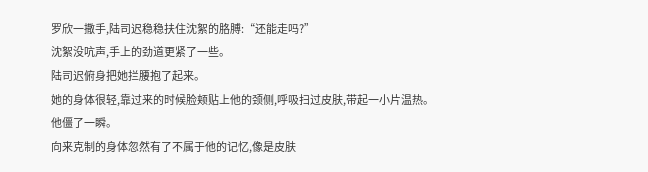罗欣一撒手,陆司迟稳稳扶住沈絮的胳膊:“还能走吗?”
沈絮没吭声,手上的劲道更紧了一些。
陆司迟俯身把她拦腰抱了起来。
她的身体很轻,靠过来的时候脸颊贴上他的颈侧,呼吸扫过皮肤,带起一小片温热。
他僵了一瞬。
向来克制的身体忽然有了不属于他的记忆,像是皮肤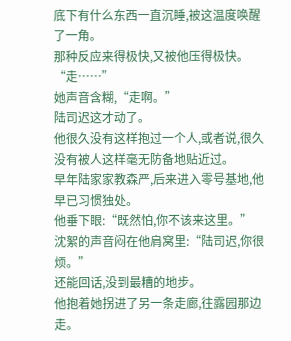底下有什么东西一直沉睡,被这温度唤醒了一角。
那种反应来得极快,又被他压得极快。
“走……”
她声音含糊,“走啊。”
陆司迟这才动了。
他很久没有这样抱过一个人,或者说,很久没有被人这样毫无防备地贴近过。
早年陆家家教森严,后来进入零号基地,他早已习惯独处。
他垂下眼:“既然怕,你不该来这里。”
沈絮的声音闷在他肩窝里:“陆司迟,你很烦。”
还能回话,没到最糟的地步。
他抱着她拐进了另一条走廊,往露园那边走。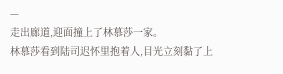—
走出廊道,迎面撞上了林慕莎一家。
林慕莎看到陆司迟怀里抱着人,目光立刻黏了上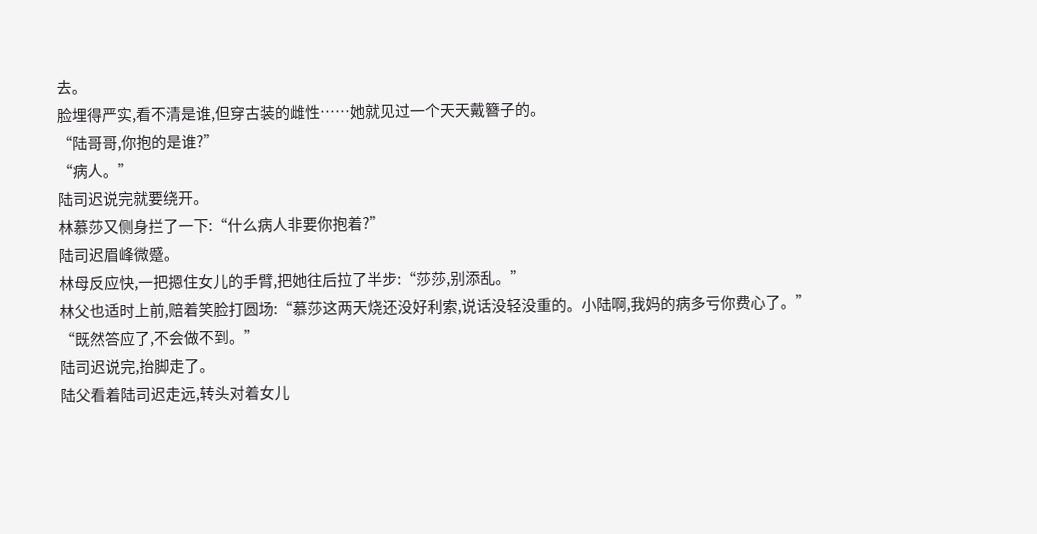去。
脸埋得严实,看不清是谁,但穿古装的雌性……她就见过一个天天戴簪子的。
“陆哥哥,你抱的是谁?”
“病人。”
陆司迟说完就要绕开。
林慕莎又侧身拦了一下:“什么病人非要你抱着?”
陆司迟眉峰微蹙。
林母反应快,一把摁住女儿的手臂,把她往后拉了半步:“莎莎,别添乱。”
林父也适时上前,赔着笑脸打圆场:“慕莎这两天烧还没好利索,说话没轻没重的。小陆啊,我妈的病多亏你费心了。”
“既然答应了,不会做不到。”
陆司迟说完,抬脚走了。
陆父看着陆司迟走远,转头对着女儿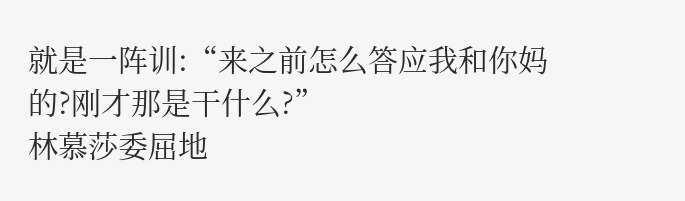就是一阵训:“来之前怎么答应我和你妈的?刚才那是干什么?”
林慕莎委屈地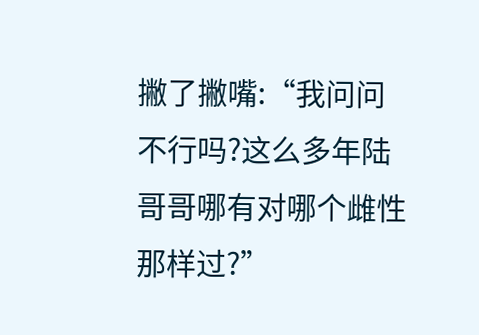撇了撇嘴:“我问问不行吗?这么多年陆哥哥哪有对哪个雌性那样过?”